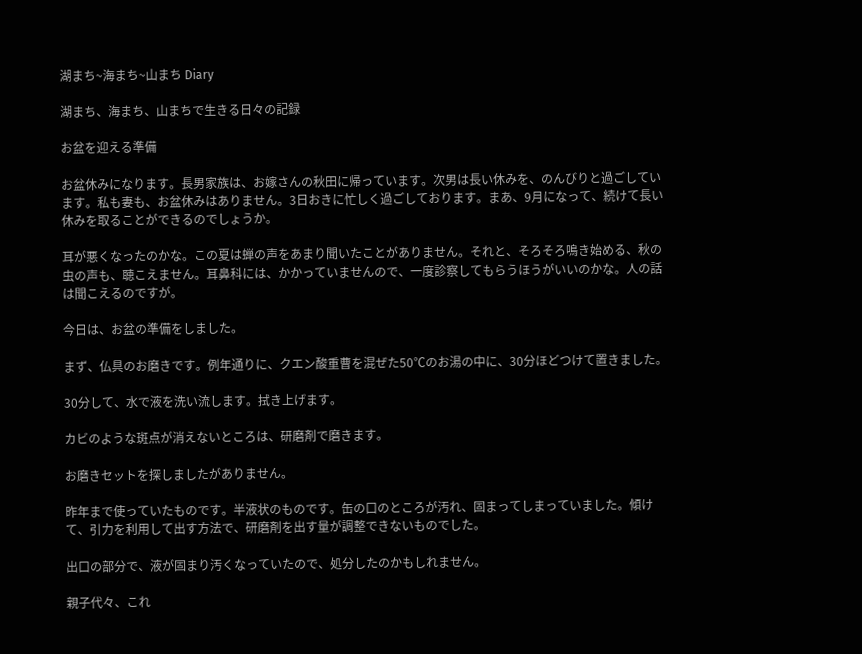湖まち~海まち~山まち Diary

湖まち、海まち、山まちで生きる日々の記録

お盆を迎える準備

お盆休みになります。長男家族は、お嫁さんの秋田に帰っています。次男は長い休みを、のんびりと過ごしています。私も妻も、お盆休みはありません。3日おきに忙しく過ごしております。まあ、9月になって、続けて長い休みを取ることができるのでしょうか。

耳が悪くなったのかな。この夏は蝉の声をあまり聞いたことがありません。それと、そろそろ鳴き始める、秋の虫の声も、聴こえません。耳鼻科には、かかっていませんので、一度診察してもらうほうがいいのかな。人の話は聞こえるのですが。

今日は、お盆の準備をしました。

まず、仏具のお磨きです。例年通りに、クエン酸重曹を混ぜた50℃のお湯の中に、30分ほどつけて置きました。

30分して、水で液を洗い流します。拭き上げます。

カビのような斑点が消えないところは、研磨剤で磨きます。

お磨きセットを探しましたがありません。

昨年まで使っていたものです。半液状のものです。缶の口のところが汚れ、固まってしまっていました。傾けて、引力を利用して出す方法で、研磨剤を出す量が調整できないものでした。

出口の部分で、液が固まり汚くなっていたので、処分したのかもしれません。

親子代々、これ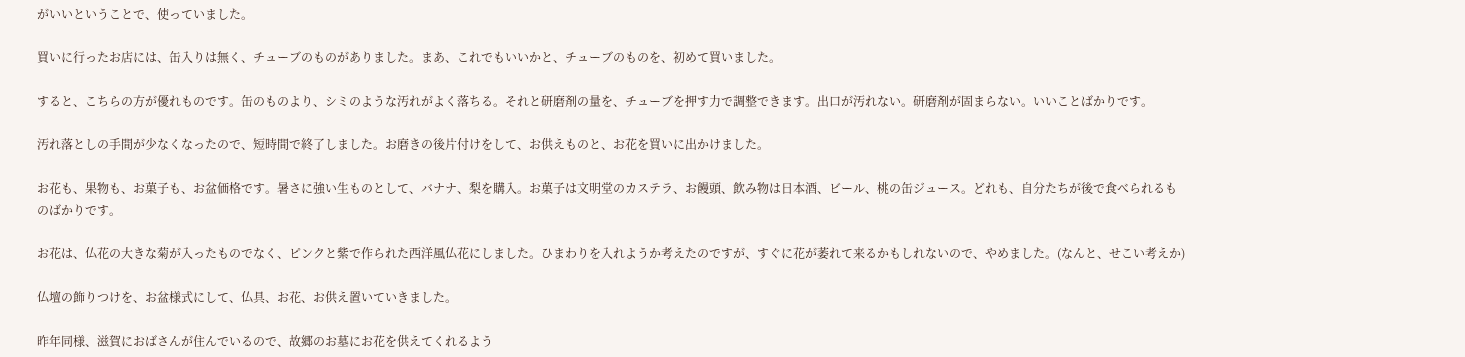がいいということで、使っていました。

買いに行ったお店には、缶入りは無く、チューブのものがありました。まあ、これでもいいかと、チューブのものを、初めて買いました。

すると、こちらの方が優れものです。缶のものより、シミのような汚れがよく落ちる。それと研磨剤の量を、チューブを押す力で調整できます。出口が汚れない。研磨剤が固まらない。いいことばかりです。

汚れ落としの手間が少なくなったので、短時間で終了しました。お磨きの後片付けをして、お供えものと、お花を買いに出かけました。

お花も、果物も、お菓子も、お盆価格です。暑さに強い生ものとして、バナナ、梨を購入。お菓子は文明堂のカステラ、お饅頭、飲み物は日本酒、ビール、桃の缶ジュース。どれも、自分たちが後で食べられるものばかりです。

お花は、仏花の大きな菊が入ったものでなく、ピンクと紫で作られた西洋風仏花にしました。ひまわりを入れようか考えたのですが、すぐに花が萎れて来るかもしれないので、やめました。(なんと、せこい考えか)

仏壇の飾りつけを、お盆様式にして、仏具、お花、お供え置いていきました。

昨年同様、滋賀におばさんが住んでいるので、故郷のお墓にお花を供えてくれるよう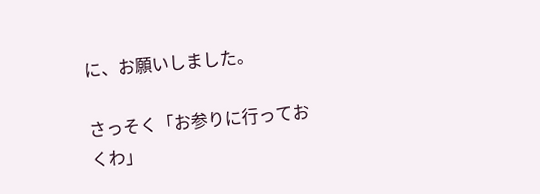に、お願いしました。

さっそく「お参りに行っておくわ」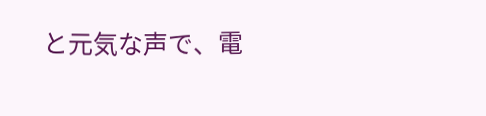と元気な声で、電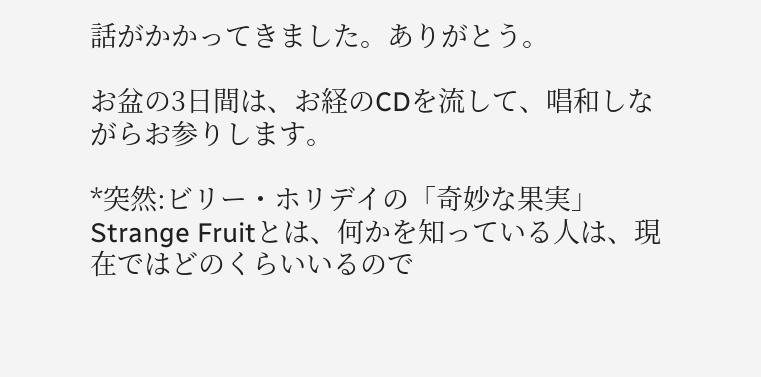話がかかってきました。ありがとう。

お盆の3日間は、お経のCDを流して、唱和しながらお参りします。

*突然:ビリー・ホリデイの「奇妙な果実」Strange Fruitとは、何かを知っている人は、現在ではどのくらいいるので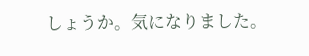しょうか。気になりました。